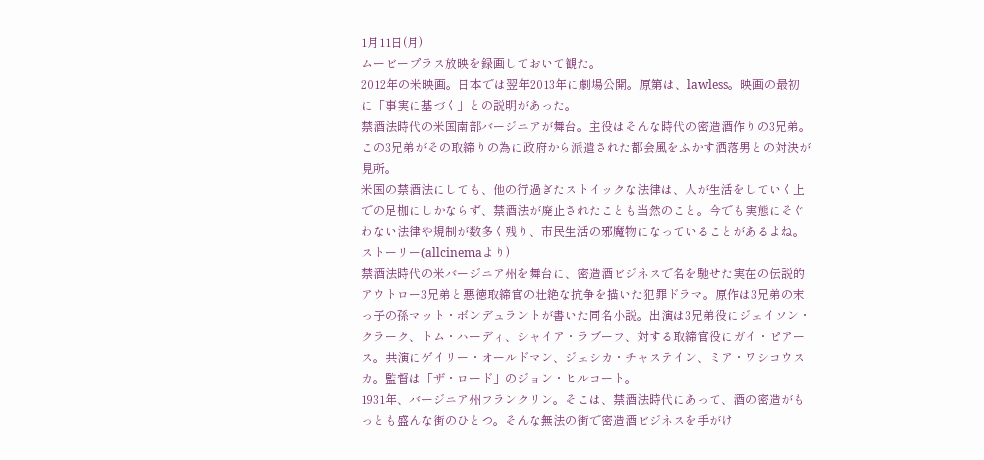1月11日(月)
ムービープラス放映を録画しておいて観た。
2012年の米映画。日本では翌年2013年に劇場公開。原第は、lawless。映画の最初に「事実に基づく」との説明があった。
禁酒法時代の米国南部バージニアが舞台。主役はそんな時代の密造酒作りの3兄弟。この3兄弟がその取締りの為に政府から派遣された都会風をふかす洒落男との対決が見所。
米国の禁酒法にしても、他の行過ぎたストイックな法律は、人が生活をしていく上での足枷にしかならず、禁酒法が廃止されたことも当然のこと。今でも実態にそぐわない法律や規制が数多く残り、市民生活の邪魔物になっていることがあるよね。
ストーリー(allcinemaより)
禁酒法時代の米バージニア州を舞台に、密造酒ビジネスで名を馳せた実在の伝説的アウトロー3兄弟と悪徳取締官の壮絶な抗争を描いた犯罪ドラマ。原作は3兄弟の末っ子の孫マット・ボンデュラントが書いた同名小説。出演は3兄弟役にジェイソン・クラーク、トム・ハーディ、シャイア・ラブーフ、対する取締官役にガイ・ピアース。共演にゲイリー・オールドマン、ジェシカ・チャステイン、ミア・ワシコウスカ。監督は「ザ・ロード」のジョン・ヒルコート。
1931年、バージニア州フランクリン。そこは、禁酒法時代にあって、酒の密造がもっとも盛んな街のひとつ。そんな無法の街で密造酒ビジネスを手がけ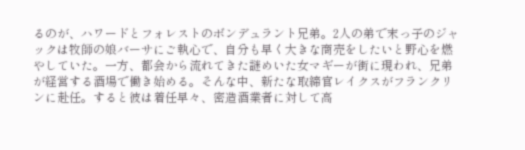るのが、ハワードとフォレストのボンデュラント兄弟。2人の弟で末っ子のジャックは牧師の娘バーサにご執心で、自分も早く大きな商売をしたいと野心を燃やしていた。一方、都会から流れてきた謎めいた女マギーが街に現われ、兄弟が経営する酒場で働き始める。そんな中、新たな取締官レイクスがフランクリンに赴任。すると彼は着任早々、密造酒業者に対して高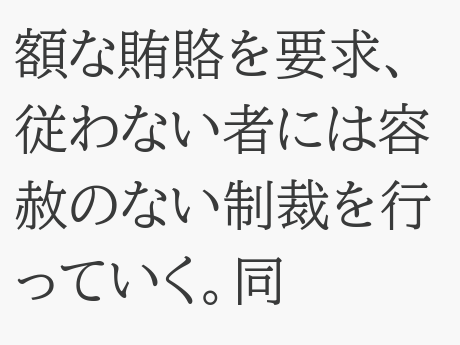額な賄賂を要求、従わない者には容赦のない制裁を行っていく。同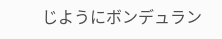じようにボンデュラン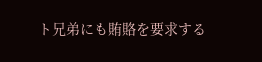ト兄弟にも賄賂を要求する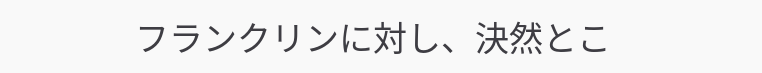フランクリンに対し、決然とこ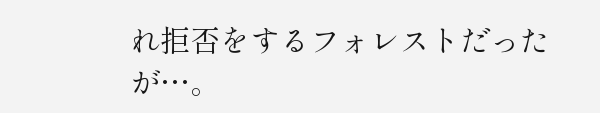れ拒否をするフォレストだったが…。